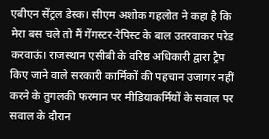एबीएन सेंट्रल डेस्क। सीएम अशोक गहलोत ने कहा है कि मेरा बस चले तो मैं गेंगस्टर-रेपिस्ट के बाल उतरवाकर परेड करवाऊं। राजस्थान एसीबी के वरिष्ठ अधिकारी द्वारा ट्रैप किए जाने वाले सरकारी कार्मिकों की पहचान उजागर नहीं करने के तुगलकी फरमान पर मीडियाकर्मियों के सवाल पर सवाल के दौरान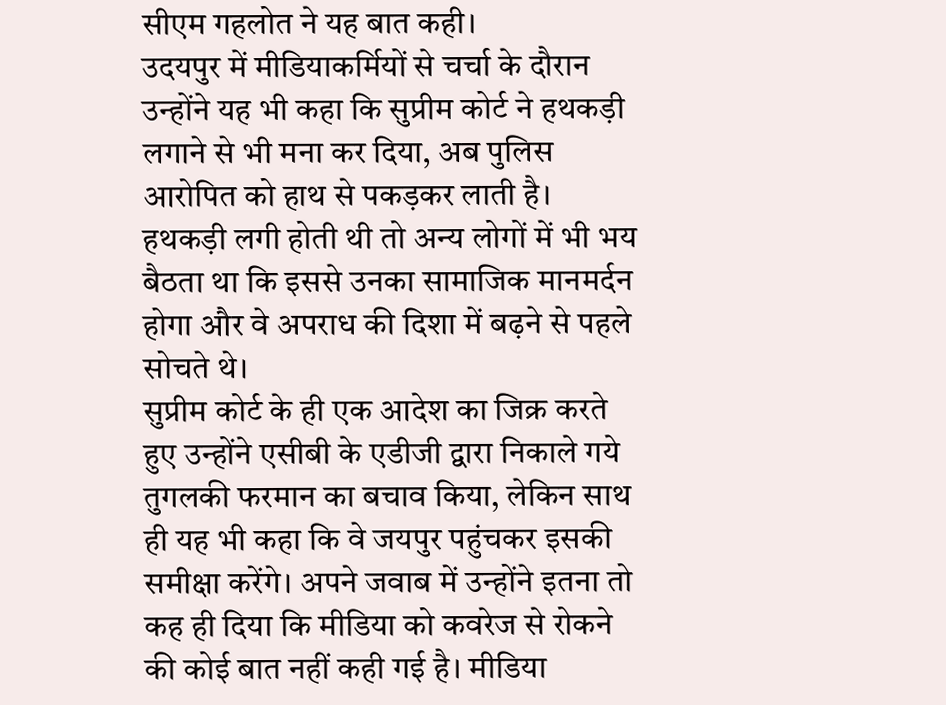सीएम गहलोत ने यह बात कही।
उदयपुर में मीडियाकर्मियों से चर्चा के दौरान उन्होंने यह भी कहा कि सुप्रीम कोर्ट ने हथकड़ी लगाने से भी मना कर दिया, अब पुलिस आरोपित को हाथ से पकड़कर लाती है। हथकड़ी लगी होती थी तो अन्य लोगों में भी भय बैठता था कि इससे उनका सामाजिक मानमर्दन होगा और वे अपराध की दिशा में बढ़ने से पहले सोचते थे।
सुप्रीम कोर्ट के ही एक आदेश का जिक्र करते हुए उन्होंने एसीबी के एडीजी द्वारा निकाले गये तुगलकी फरमान का बचाव किया, लेकिन साथ ही यह भी कहा कि वे जयपुर पहुंचकर इसकी समीक्षा करेंगे। अपने जवाब में उन्होंने इतना तो कह ही दिया कि मीडिया को कवरेज से रोकने की कोई बात नहीं कही गई है। मीडिया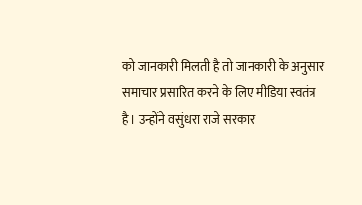को जानकारी मिलती है तो जानकारी के अनुसार समाचार प्रसारित करने के लिए मीडिया स्वतंत्र है। उन्होंने वसुंधरा राजे सरकार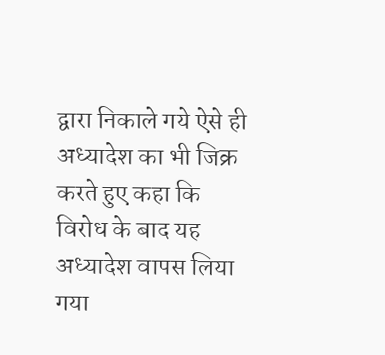द्वारा निकाले गये ऐसे ही अध्यादेश का भी जिक्र करते हुए कहा कि विरोध के बाद यह अध्यादेश वापस लिया गया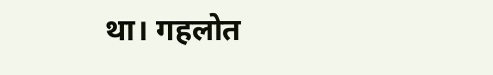था। गहलोत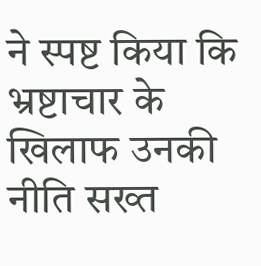ने स्पष्ट किया कि भ्रष्टाचार के खिलाफ उनकी नीति सख्त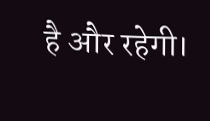है और रहेगी।